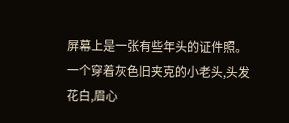屏幕上是一张有些年头的证件照。一个穿着灰色旧夹克的小老头,头发花白,眉心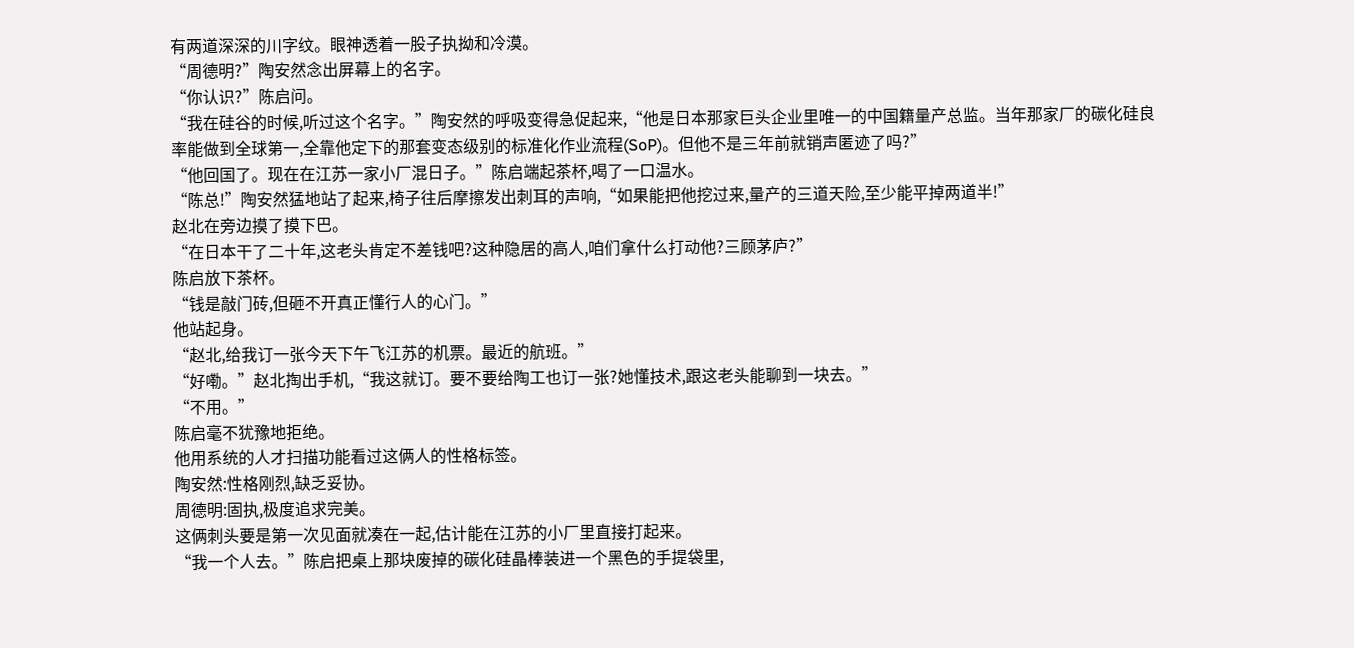有两道深深的川字纹。眼神透着一股子执拗和冷漠。
“周德明?”陶安然念出屏幕上的名字。
“你认识?”陈启问。
“我在硅谷的时候,听过这个名字。”陶安然的呼吸变得急促起来,“他是日本那家巨头企业里唯一的中国籍量产总监。当年那家厂的碳化硅良率能做到全球第一,全靠他定下的那套变态级别的标准化作业流程(SoP)。但他不是三年前就销声匿迹了吗?”
“他回国了。现在在江苏一家小厂混日子。”陈启端起茶杯,喝了一口温水。
“陈总!”陶安然猛地站了起来,椅子往后摩擦发出刺耳的声响,“如果能把他挖过来,量产的三道天险,至少能平掉两道半!”
赵北在旁边摸了摸下巴。
“在日本干了二十年,这老头肯定不差钱吧?这种隐居的高人,咱们拿什么打动他?三顾茅庐?”
陈启放下茶杯。
“钱是敲门砖,但砸不开真正懂行人的心门。”
他站起身。
“赵北,给我订一张今天下午飞江苏的机票。最近的航班。”
“好嘞。”赵北掏出手机,“我这就订。要不要给陶工也订一张?她懂技术,跟这老头能聊到一块去。”
“不用。”
陈启毫不犹豫地拒绝。
他用系统的人才扫描功能看过这俩人的性格标签。
陶安然:性格刚烈,缺乏妥协。
周德明:固执,极度追求完美。
这俩刺头要是第一次见面就凑在一起,估计能在江苏的小厂里直接打起来。
“我一个人去。”陈启把桌上那块废掉的碳化硅晶棒装进一个黑色的手提袋里,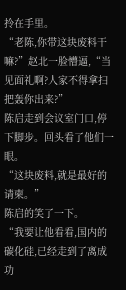拎在手里。
“老陈,你带这块废料干嘛?”赵北一脸懵逼,“当见面礼啊?人家不得拿扫把轰你出来?”
陈启走到会议室门口,停下脚步。回头看了他们一眼。
“这块废料,就是最好的请柬。”
陈启的笑了一下。
“我要让他看看,国内的碳化硅,已经走到了离成功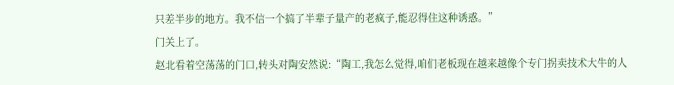只差半步的地方。我不信一个搞了半辈子量产的老疯子,能忍得住这种诱惑。”
门关上了。
赵北看着空荡荡的门口,转头对陶安然说:“陶工,我怎么觉得,咱们老板现在越来越像个专门拐卖技术大牛的人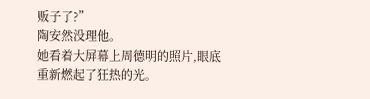贩子了?”
陶安然没理他。
她看着大屏幕上周德明的照片,眼底重新燃起了狂热的光。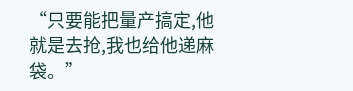“只要能把量产搞定,他就是去抢,我也给他递麻袋。”